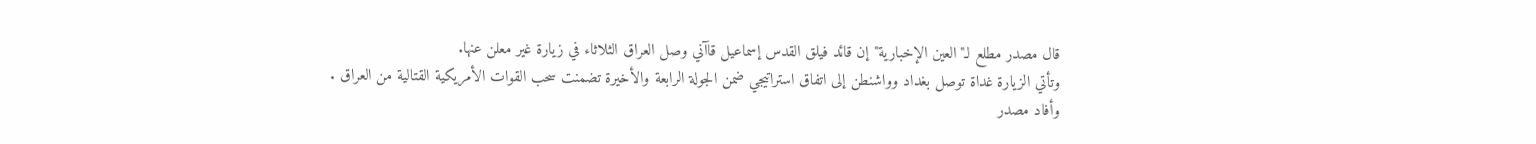قال مصدر مطلع لـ"العين الإخبارية" إن قائد فيلق القدس إسماعيل قاآني وصل العراق الثلاثاء في زيارة غير معلن عنها.
وتأتي الزيارة غداة توصل بغداد وواشنطن إلى اتفاق استراتيجي ضمن الجولة الرابعة والأخيرة تضمنت سحب القوات الأمريكية القتالية من العراق .
وأفاد مصدر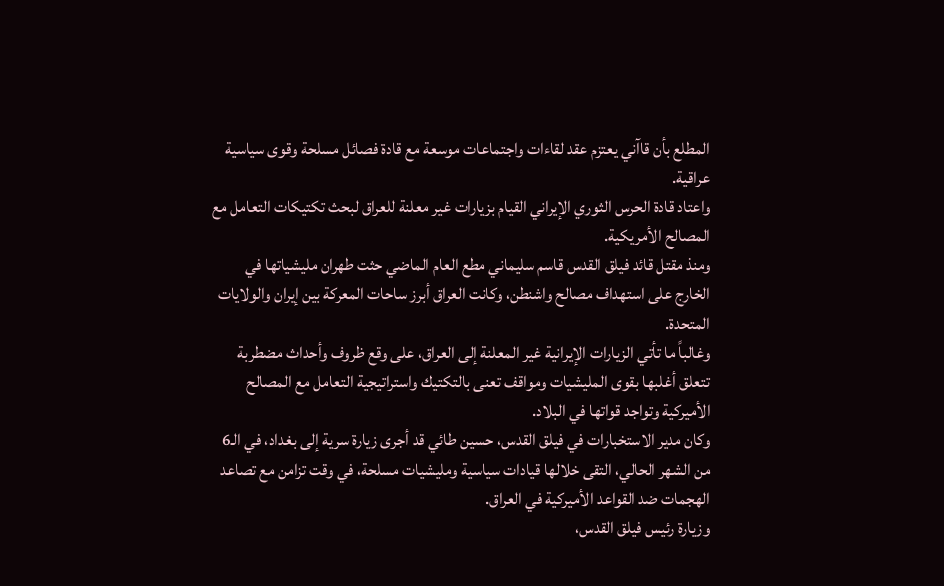المطلع بأن قاآني يعتزم عقد لقاءات واجتماعات موسعة مع قادة فصائل مسلحة وقوى سياسية عراقية.
واعتاد قادة الحرس الثوري الإيراني القيام بزيارات غير معلنة للعراق لبحث تكتيكات التعامل مع المصالح الأمريكية.
ومنذ مقتل قائد فيلق القدس قاسم سليماني مطع العام الماضي حثت طهران مليشياتها في الخارج على استهداف مصالح واشنطن، وكانت العراق أبرز ساحات المعركة بين إيران والولايات المتحدة.
وغالباً ما تأتي الزيارات الإيرانية غير المعلنة إلى العراق، على وقع ظروف وأحداث مضطربة تتعلق أغلبها بقوى المليشيات ومواقف تعنى بالتكتيك واستراتيجية التعامل مع المصالح الأميركية وتواجد قواتها في البلاد.
وكان مدير الاستخبارات في فيلق القدس، حسين طائي قد أجرى زيارة سرية إلى بغداد، في الـ6 من الشهر الحالي، التقى خلالها قيادات سياسية ومليشيات مسلحة، في وقت تزامن مع تصاعد الهجمات ضد القواعد الأميركية في العراق.
وزيارة رئيس فيلق القدس،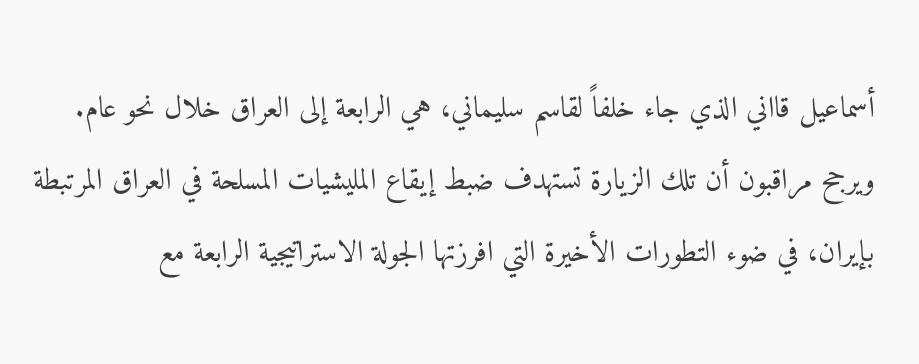أسماعيل قااني الذي جاء خلفاً لقاسم سليماني، هي الرابعة إلى العراق خلال نحو عام.
ويرجح مراقبون أن تلك الزيارة تستهدف ضبط إيقاع المليشيات المسلحة في العراق المرتبطة بإيران، في ضوء التطورات الأخيرة التي افرزتها الجولة الاستراتيجية الرابعة مع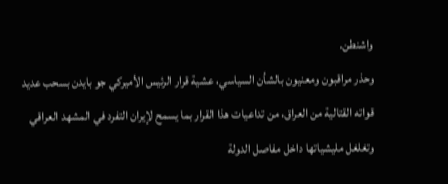واشنطن.
وحذر مراقبون ومعنيون بالشأن السياسي، عشية قرار الرئيس الأميركي جو بايدن بسحب عديد قواته القتالية من العراق، من تداعيات هذا القرار بما يسمح لإيران التفرد في المشهد العراقي وتغلغل مليشياتها داخل مفاصل الدولة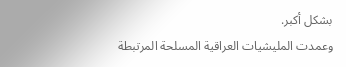بشكل أكبر.
وعمدت المليشيات العراقية المسلحة المرتبطة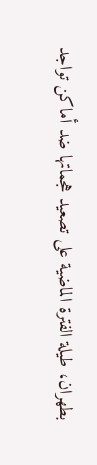بطهران، طيلة الفترة الماضية على تصعيد هجماتها ضد أماكن تواجد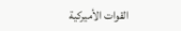القوات الأميركية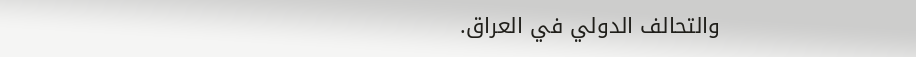والتحالف الدولي في العراق.